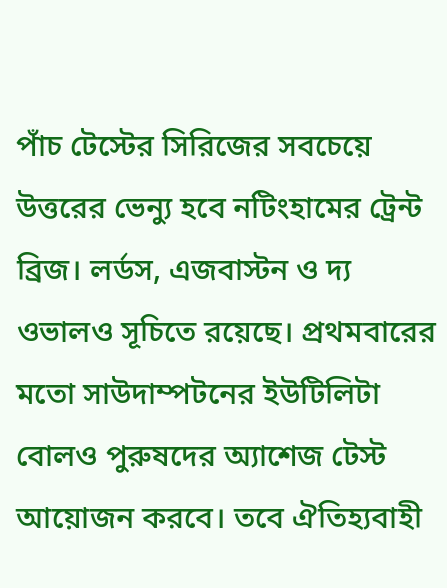পাঁচ টেস্টের সিরিজের সবচেয়ে উত্তরের ভেন্যু হবে নটিংহামের ট্রেন্ট ব্রিজ। লর্ডস, এজবাস্টন ও দ্য ওভালও সূচিতে রয়েছে। প্রথমবারের মতো সাউদাম্পটনের ইউটিলিটা বোলও পুরুষদের অ্যাশেজ টেস্ট আয়োজন করবে। তবে ঐতিহ্যবাহী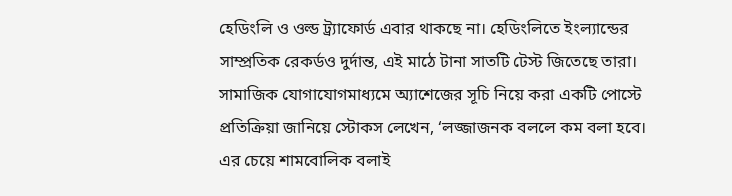হেডিংলি ও ওল্ড ট্র্যাফোর্ড এবার থাকছে না। হেডিংলিতে ইংল্যান্ডের সাম্প্রতিক রেকর্ডও দুর্দান্ত, এই মাঠে টানা সাতটি টেস্ট জিতেছে তারা।
সামাজিক যোগাযোগমাধ্যমে অ্যাশেজের সূচি নিয়ে করা একটি পোস্টে প্রতিক্রিয়া জানিয়ে স্টোকস লেখেন, ‘লজ্জাজনক বললে কম বলা হবে। এর চেয়ে শামবোলিক বলাই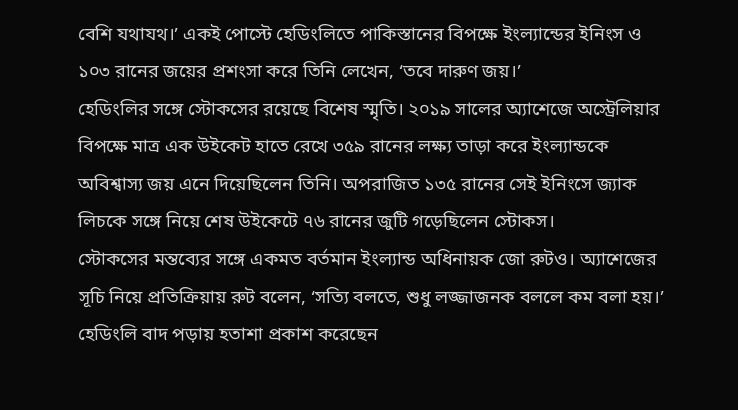বেশি যথাযথ।’ একই পোস্টে হেডিংলিতে পাকিস্তানের বিপক্ষে ইংল্যান্ডের ইনিংস ও ১০৩ রানের জয়ের প্রশংসা করে তিনি লেখেন, ‘তবে দারুণ জয়।’
হেডিংলির সঙ্গে স্টোকসের রয়েছে বিশেষ স্মৃতি। ২০১৯ সালের অ্যাশেজে অস্ট্রেলিয়ার বিপক্ষে মাত্র এক উইকেট হাতে রেখে ৩৫৯ রানের লক্ষ্য তাড়া করে ইংল্যান্ডকে অবিশ্বাস্য জয় এনে দিয়েছিলেন তিনি। অপরাজিত ১৩৫ রানের সেই ইনিংসে জ্যাক লিচকে সঙ্গে নিয়ে শেষ উইকেটে ৭৬ রানের জুটি গড়েছিলেন স্টোকস।
স্টোকসের মন্তব্যের সঙ্গে একমত বর্তমান ইংল্যান্ড অধিনায়ক জো রুটও। অ্যাশেজের সূচি নিয়ে প্রতিক্রিয়ায় রুট বলেন, ‘সত্যি বলতে, শুধু লজ্জাজনক বললে কম বলা হয়।’
হেডিংলি বাদ পড়ায় হতাশা প্রকাশ করেছেন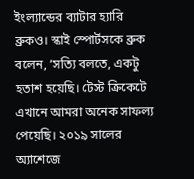ইংল্যান্ডের ব্যাটার হ্যারি ব্রুকও। স্কাই স্পোর্টসকে ব্রুক বলেন, ‘সত্যি বলতে, একটু হতাশ হয়েছি। টেস্ট ক্রিকেটে এখানে আমরা অনেক সাফল্য পেয়েছি। ২০১৯ সালের অ্যাশেজে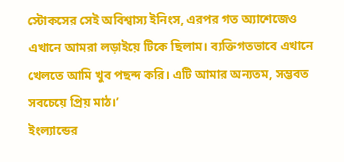স্টোকসের সেই অবিশ্বাস্য ইনিংস, এরপর গত অ্যাশেজেও এখানে আমরা লড়াইয়ে টিকে ছিলাম। ব্যক্তিগতভাবে এখানে খেলতে আমি খুব পছন্দ করি। এটি আমার অন্যতম, সম্ভবত সবচেয়ে প্রিয় মাঠ।’
ইংল্যান্ডের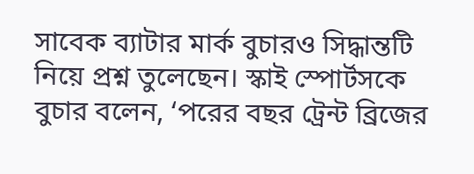সাবেক ব্যাটার মার্ক বুচারও সিদ্ধান্তটি নিয়ে প্রশ্ন তুলেছেন। স্কাই স্পোর্টসকে বুচার বলেন, ‘পরের বছর ট্রেন্ট ব্রিজের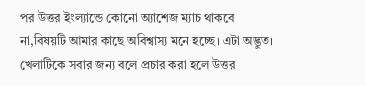পর উত্তর ইংল্যান্ডে কোনো অ্যাশেজ ম্যাচ থাকবে না,বিষয়টি আমার কাছে অবিশ্বাস্য মনে হচ্ছে। এটা অদ্ভুত। খেলাটিকে সবার জন্য বলে প্রচার করা হলে উত্তর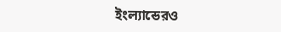ইংল্যান্ডেরও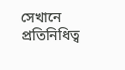সেখানে প্রতিনিধিত্ব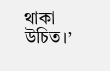থাকা উচিত।’